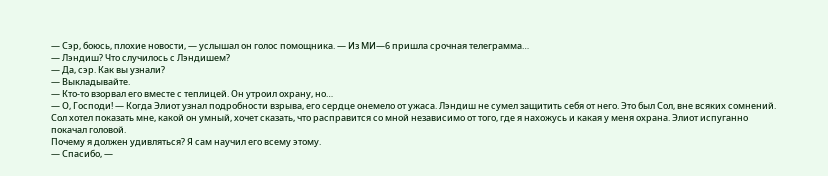— Сэр, боюсь, плохие новости, — услышал он голос помощника. — Из МИ—6 пришла срочная телеграмма…
— Лэндиш? Что случилось с Лэндишем?
— Да, сэр. Как вы узнали?
— Выкладывайте.
— Кто-то взорвал его вместе с теплицей. Он утроил охрану, но…
— О, Господи! — Когда Элиот узнал подробности взрыва, его сердце онемело от ужаса. Лэндиш не сумел защитить себя от него. Это был Сол, вне всяких сомнений. Сол хотел показать мне, какой он умный, хочет сказать, что расправится со мной независимо от того, где я нахожусь и какая у меня охрана. Элиот испуганно покачал головой.
Почему я должен удивляться? Я сам научил его всему этому.
— Спасибо, —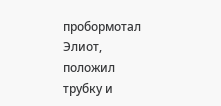пробормотал Элиот, положил трубку и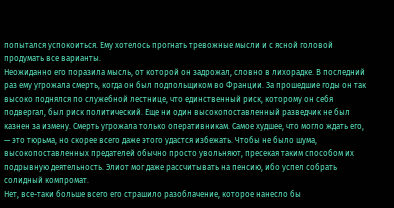попытался успокоиться. Ему хотелось прогнать тревожные мысли и с ясной головой продумать все варианты.
Неожиданно его поразила мысль, от которой он задрожал, словно в лихорадке. В последний раз ему угрожала смерть, когда он был подпольщиком во Франции. За прошедшие годы он так высоко поднялся по служебной лестнице, что единственный риск, которому он себя подвергал, был риск политический. Еще ни один высокопоставленный разведчик не был казнен за измену. Смерть угрожала только оперативникам. Самое худшее, что могло ждать его, — это тюрьма, но скорее всего даже этого удастся избежать. Чтобы не было шума, высокопоставленных предателей обычно просто увольняют, пресекая таким способом их подрывную деятельность. Элиот мог даже рассчитывать на пенсию, ибо успел собрать солидный компромат.
Нет, все-таки больше всего его страшило разоблачение, которое нанесло бы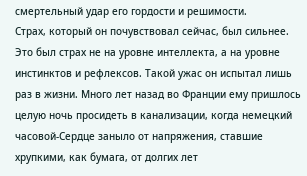смертельный удар его гордости и решимости.
Страх, который он почувствовал сейчас, был сильнее. Это был страх не на уровне интеллекта, а на уровне инстинктов и рефлексов. Такой ужас он испытал лишь раз в жизни. Много лет назад во Франции ему пришлось целую ночь просидеть в канализации, когда немецкий часовой-Сердце заныло от напряжения, ставшие хрупкими, как бумага, от долгих лет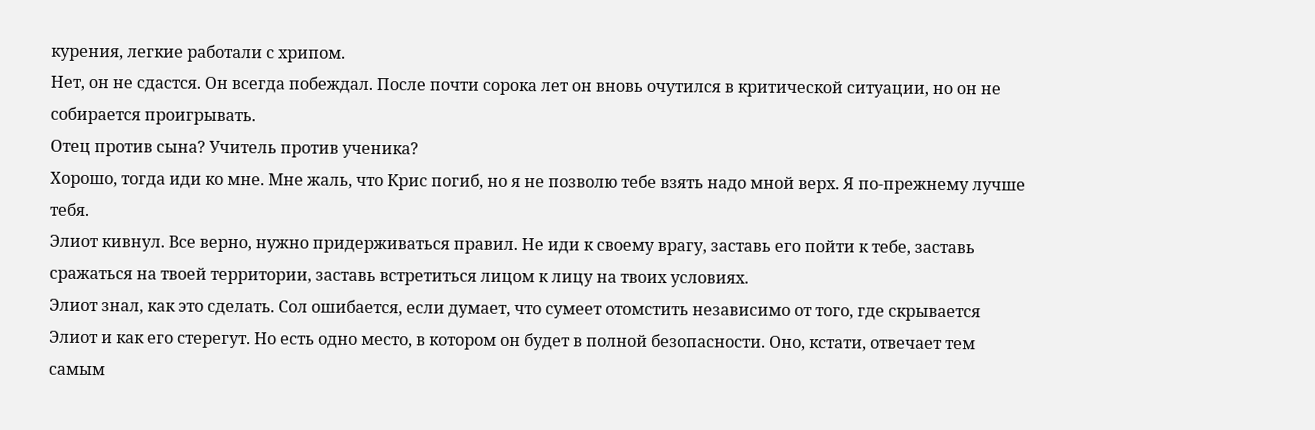курения, легкие работали с хрипом.
Нет, он не сдастся. Он всегда побеждал. После почти сорока лет он вновь очутился в критической ситуации, но он не собирается проигрывать.
Отец против сына? Учитель против ученика?
Хорошо, тогда иди ко мне. Мне жаль, что Крис погиб, но я не позволю тебе взять надо мной верх. Я по-прежнему лучше тебя.
Элиот кивнул. Все верно, нужно придерживаться правил. Не иди к своему врагу, заставь его пойти к тебе, заставь сражаться на твоей территории, заставь встретиться лицом к лицу на твоих условиях.
Элиот знал, как это сделать. Сол ошибается, если думает, что сумеет отомстить независимо от того, где скрывается Элиот и как его стерегут. Но есть одно место, в котором он будет в полной безопасности. Оно, кстати, отвечает тем самым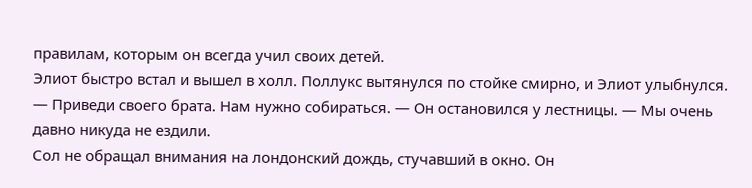правилам, которым он всегда учил своих детей.
Элиот быстро встал и вышел в холл. Поллукс вытянулся по стойке смирно, и Элиот улыбнулся.
— Приведи своего брата. Нам нужно собираться. — Он остановился у лестницы. — Мы очень давно никуда не ездили.
Сол не обращал внимания на лондонский дождь, стучавший в окно. Он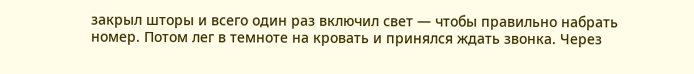закрыл шторы и всего один раз включил свет — чтобы правильно набрать номер. Потом лег в темноте на кровать и принялся ждать звонка. Через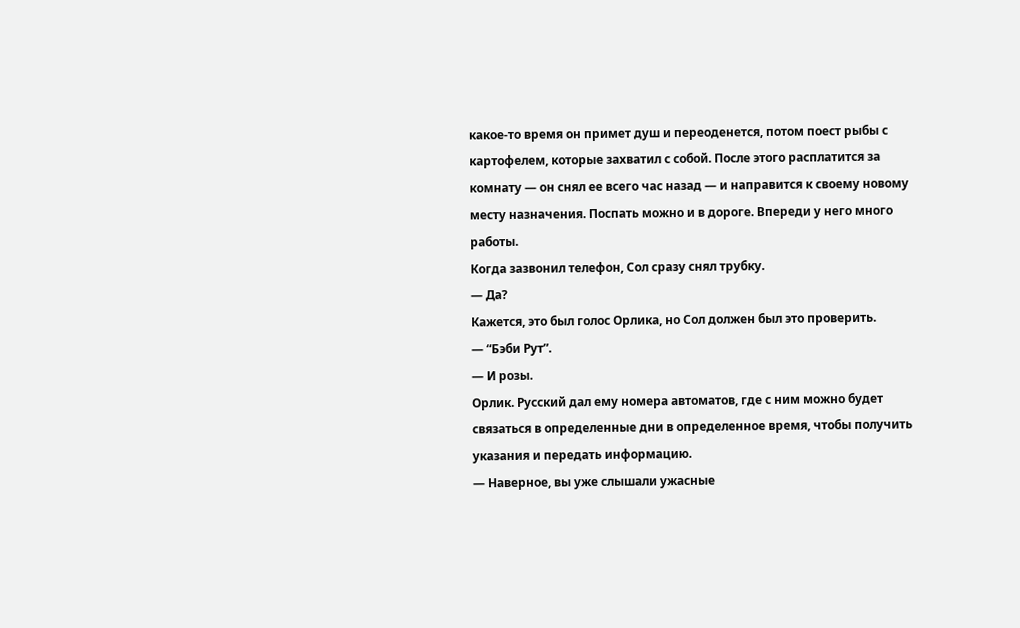какое-то время он примет душ и переоденется, потом поест рыбы с картофелем, которые захватил с собой. После этого расплатится за комнату — он снял ее всего час назад — и направится к своему новому месту назначения. Поспать можно и в дороге. Впереди у него много работы.
Когда зазвонил телефон, Сол сразу снял трубку.
— Да?
Кажется, это был голос Орлика, но Сол должен был это проверить.
— “Бэби Рут”.
— И розы.
Орлик. Русский дал ему номера автоматов, где с ним можно будет связаться в определенные дни в определенное время, чтобы получить указания и передать информацию.
— Наверное, вы уже слышали ужасные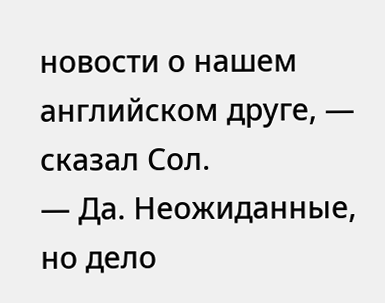новости о нашем английском друге, — сказал Сол.
— Да. Неожиданные, но дело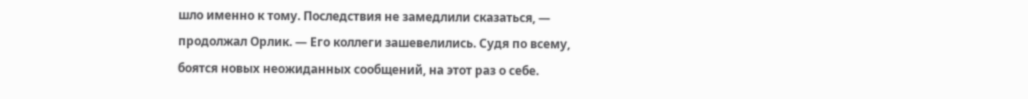шло именно к тому. Последствия не замедлили сказаться, — продолжал Орлик. — Его коллеги зашевелились. Судя по всему, боятся новых неожиданных сообщений, на этот раз о себе.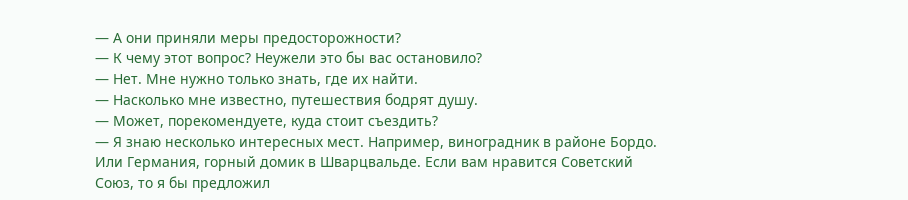— А они приняли меры предосторожности?
— К чему этот вопрос? Неужели это бы вас остановило?
— Нет. Мне нужно только знать, где их найти.
— Насколько мне известно, путешествия бодрят душу.
— Может, порекомендуете, куда стоит съездить?
— Я знаю несколько интересных мест. Например, виноградник в районе Бордо. Или Германия, горный домик в Шварцвальде. Если вам нравится Советский Союз, то я бы предложил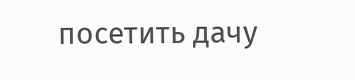посетить дачу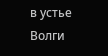в устье Волги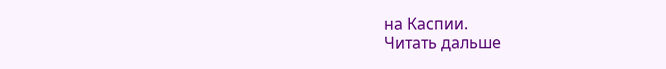на Каспии.
Читать дальше